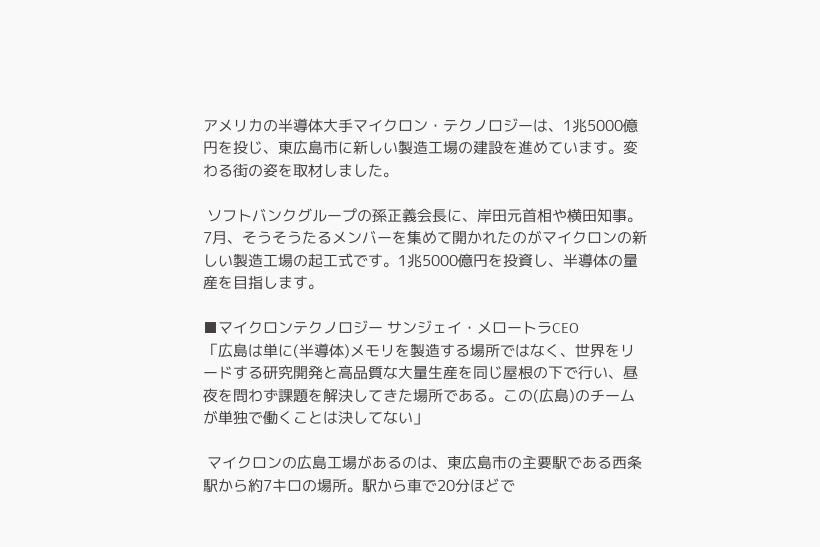アメリカの半導体大手マイクロン・テクノロジーは、1兆5000億円を投じ、東広島市に新しい製造工場の建設を進めています。変わる街の姿を取材しました。

 ソフトバンクグループの孫正義会長に、岸田元首相や横田知事。7月、そうそうたるメンバーを集めて開かれたのがマイクロンの新しい製造工場の起工式です。1兆5000億円を投資し、半導体の量産を目指します。

■マイクロンテクノロジー サンジェイ・メロートラCEO
「広島は単に(半導体)メモリを製造する場所ではなく、世界をリードする研究開発と高品質な大量生産を同じ屋根の下で行い、昼夜を問わず課題を解決してきた場所である。この(広島)のチームが単独で働くことは決してない」

 マイクロンの広島工場があるのは、東広島市の主要駅である西条駅から約7キロの場所。駅から車で20分ほどで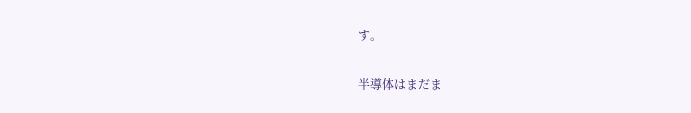す。

半導体はまだま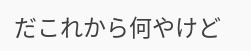だこれから何やけど